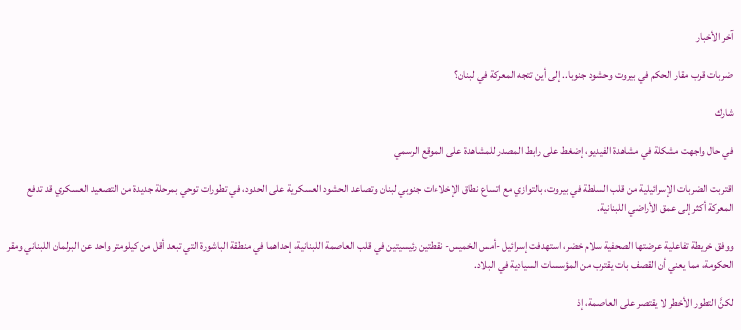آخر الأخبار

ضربات قرب مقار الحكم في بيروت وحشود جنوبا.. إلى أين تتجه المعركة في لبنان؟

شارك

في حال واجهت مشكلة في مشاهدة الفيديو، إضغط على رابط المصدر للمشاهدة على الموقع الرسمي

اقتربت الضربات الإسرائيلية من قلب السلطة في بيروت، بالتوازي مع اتساع نطاق الإخلاءات جنوبي لبنان وتصاعد الحشود العسكرية على الحدود، في تطورات توحي بمرحلة جديدة من التصعيد العسكري قد تدفع المعركة أكثر إلى عمق الأراضي اللبنانية.

ووفق خريطة تفاعلية عرضتها الصحفية سلام خضر، استهدفت إسرائيل -أمس الخميس- نقطتين رئيسيتين في قلب العاصمة اللبنانية، إحداهما في منطقة الباشورة التي تبعد أقل من كيلومتر واحد عن البرلمان اللبناني ومقر الحكومة، مما يعني أن القصف بات يقترب من المؤسسات السيادية في البلاد.

لكنَّ التطور الأخطر لا يقتصر على العاصمة، إذ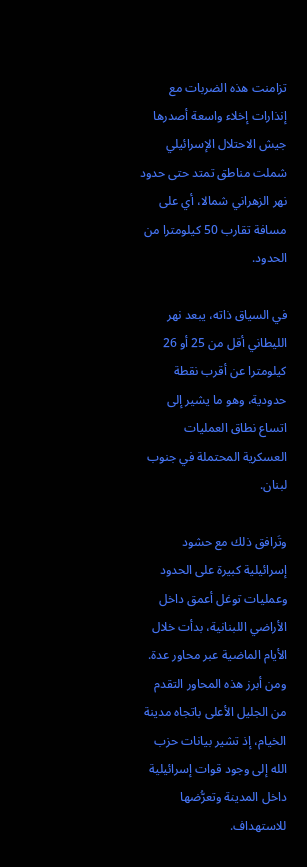تزامنت هذه الضربات مع إنذارات إخلاء واسعة أصدرها جيش الاحتلال الإسرائيلي شملت مناطق تمتد حتى حدود نهر الزهراني شمالا، أي على مسافة تقارب 50 كيلومترا من الحدود.

في السياق ذاته، يبعد نهر الليطاني أقل من 25 أو 26 كيلومترا عن أقرب نقطة حدودية، وهو ما يشير إلى اتساع نطاق العمليات العسكرية المحتملة في جنوب لبنان.

وتَرافق ذلك مع حشود إسرائيلية كبيرة على الحدود وعمليات توغل أعمق داخل الأراضي اللبنانية، بدأت خلال الأيام الماضية عبر محاور عدة. ومن أبرز هذه المحاور التقدم من الجليل الأعلى باتجاه مدينة الخيام، إذ تشير بيانات حزب الله إلى وجود قوات إسرائيلية داخل المدينة وتعرُّضها للاستهداف.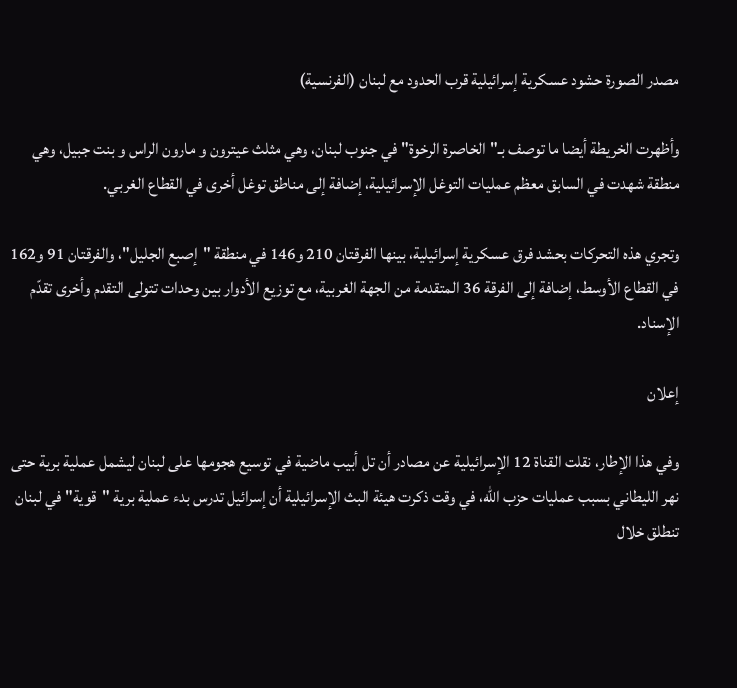مصدر الصورة حشود عسكرية إسرائيلية قرب الحدود مع لبنان (الفرنسية)

وأظهرت الخريطة أيضا ما توصف بـ"الخاصرة الرخوة" في جنوب لبنان، وهي مثلث عيترون و مارون الراس و بنت جبيل، وهي منطقة شهدت في السابق معظم عمليات التوغل الإسرائيلية، إضافة إلى مناطق توغل أخرى في القطاع الغربي.

وتجري هذه التحركات بحشد فرق عسكرية إسرائيلية، بينها الفرقتان 210 و146 في منطقة "إصبع الجليل"، والفرقتان 91 و162 في القطاع الأوسط، إضافة إلى الفرقة 36 المتقدمة من الجهة الغربية، مع توزيع الأدوار بين وحدات تتولى التقدم وأخرى تقدّم الإسناد.

إعلان

وفي هذا الإطار، نقلت القناة 12 الإسرائيلية عن مصادر أن تل أبيب ماضية في توسيع هجومها على لبنان ليشمل عملية برية حتى نهر الليطاني بسبب عمليات حزب الله، في وقت ذكرت هيئة البث الإسرائيلية أن إسرائيل تدرس بدء عملية برية "قوية" في لبنان تنطلق خلال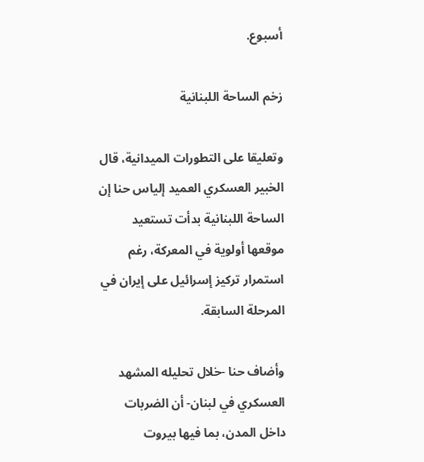أسبوع.

زخم الساحة اللبنانية

وتعليقا على التطورات الميدانية، قال الخبير العسكري العميد إلياس حنا إن الساحة اللبنانية بدأت تستعيد موقعها أولوية في المعركة، رغم استمرار تركيز إسرائيل على إيران في المرحلة السابقة.

وأضاف حنا -خلال تحليله المشهد العسكري في لبنان- أن الضربات داخل المدن، بما فيها بيروت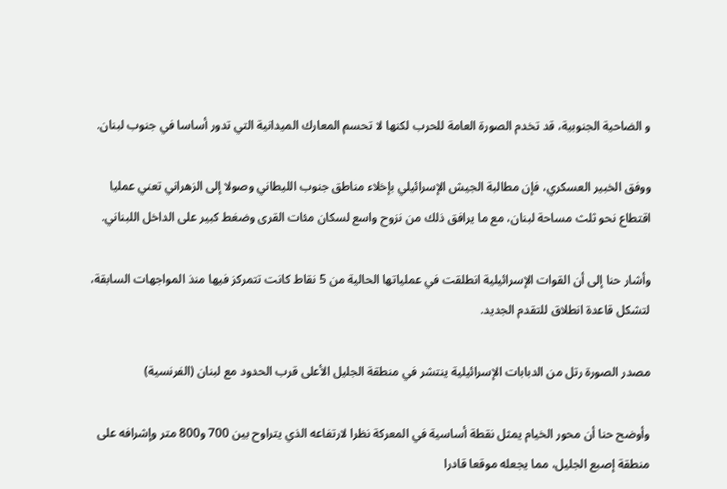و الضاحية الجنوبية، قد تخدم الصورة العامة للحرب لكنها لا تحسم المعارك الميدانية التي تدور أساسا في جنوب لبنان.

ووفق الخبير العسكري، فإن مطالبة الجيش الإسرائيلي بإخلاء مناطق جنوب الليطاني وصولا إلى الزهراني تعني عمليا اقتطاع نحو ثلث مساحة لبنان، مع ما يرافق ذلك من نزوح واسع لسكان مئات القرى وضغط كبير على الداخل اللبناني.

وأشار حنا إلى أن القوات الإسرائيلية انطلقت في عملياتها الحالية من 5 نقاط كانت تتمركز فيها منذ المواجهات السابقة، لتشكل قاعدة انطلاق للتقدم الجديد.

مصدر الصورة رتل من الدبابات الإسرائيلية ينتشر في منطقة الجليل الأعلى قرب الحدود مع لبنان (الفرنسية)

وأوضح حنا أن محور الخيام يمثل نقطة أساسية في المعركة نظرا لارتفاعه الذي يتراوح بين 700 و800 متر وإشرافه على منطقة إصبع الجليل، مما يجعله موقعا قادرا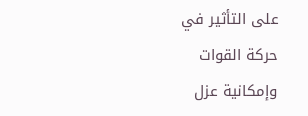على التأثير في حركة القوات وإمكانية عزل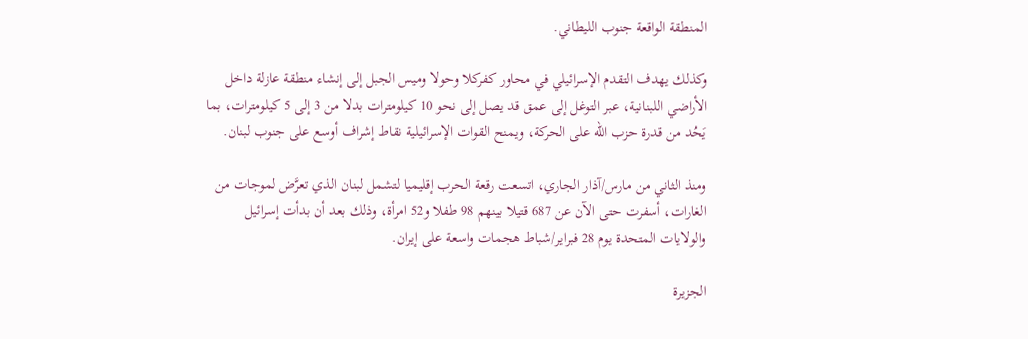المنطقة الواقعة جنوب الليطاني.

وكذلك يهدف التقدم الإسرائيلي في محاور كفركلا وحولا وميس الجبل إلى إنشاء منطقة عازلة داخل الأراضي اللبنانية، عبر التوغل إلى عمق قد يصل إلى نحو 10 كيلومترات بدلا من 3 إلى 5 كيلومترات، بما يَحُد من قدرة حزب الله على الحركة، ويمنح القوات الإسرائيلية نقاط إشراف أوسع على جنوب لبنان.

ومنذ الثاني من مارس/آذار الجاري، اتسعت رقعة الحرب إقليميا لتشمل لبنان الذي تعرَّض لموجات من الغارات، أسفرت حتى الآن عن 687 قتيلا بينهم 98 طفلا و52 امرأة، وذلك بعد أن بدأت إسرائيل والولايات المتحدة يوم 28 فبراير/شباط هجمات واسعة على إيران.

الجزيرة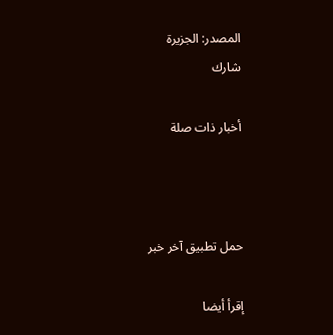المصدر: الجزيرة
شارك

أخبار ذات صلة



حمل تطبيق آخر خبر

إقرأ أيضا